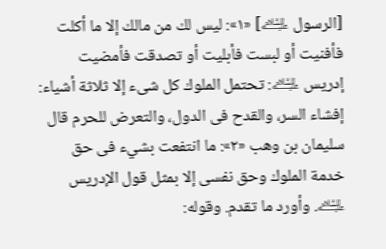[الرسول ﵇] «١»: ليس لك من مالك إلا ما أكلت فأفنيت أو لبست فأبليت أو تصدقت فأمضيت إدريس ﵇: تحتمل الملوك كل شىء إلا ثلاثة أشياء:
إفشاء السر، والقدح فى الدول، والتعرض للحرم قال سليمان بن وهب «٢»: ما انتفعت بشيء فى حق خدمة الملوك وحق نفسى إلا بمثل قول الإدريس ﵇. وأورد ما تقدم. وقوله: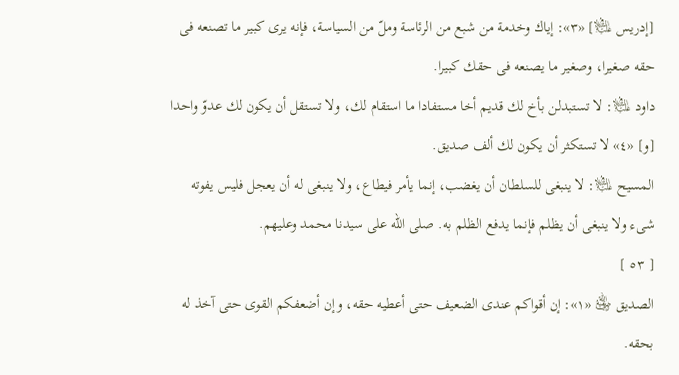[إدريس ﵇] «٣»: إياك وخدمة من شبع من الرئاسة وملّ من السياسة، فإنه يرى كبير ما تصنعه فى حقه صغيرا، وصغير ما يصنعه فى حقك كبيرا.
داود ﵇: لا تستبدلن بأخ لك قديم أخا مستفادا ما استقام لك، ولا تستقل أن يكون لك عدوّ واحدا [و] «٤» لا تستكثر أن يكون لك ألف صديق.
المسيح ﵇: لا ينبغى للسلطان أن يغضب، إنما يأمر فيطاع، ولا ينبغى له أن يعجل فليس يفوته شىء ولا ينبغى أن يظلم فإنما يدفع الظلم به. صلى الله على سيدنا محمد وعليهم.
[ ٥٣ ]
الصديق ﵁ «١»: إن أقواكم عندى الضعيف حتى أعطيه حقه، وإن أضعفكم القوى حتى آخذ له بحقه.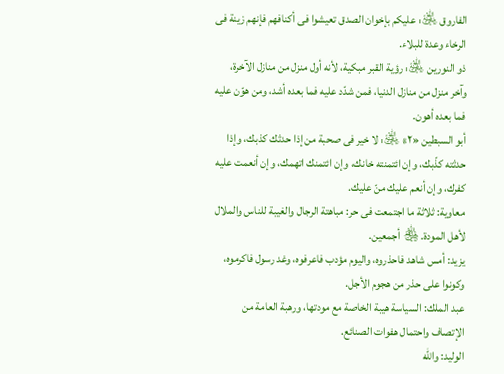الفاروق ﵁: عليكم بإخوان الصدق تعيشوا فى أكنافهم فإنهم زينة فى الرخاء وعدة للبلاء.
ذو النورين ﵁: رؤية القبر مبكية، لأنه أول منزل من منازل الآخرة، وآخر منزل من منازل الدنيا، فمن شدّد عليه فما بعده أشد، ومن هوّن عليه فما بعده أهون.
أبو السبطين «٢» ﵁: لا خير فى صحبة من إذا حدثك كذبك، وإذا حدثته كذّبك، وإن ائتمنته خانك، وإن ائتمنك اتهمك، وإن أنعمت عليه كفرك، وإن أنعم عليك منّ عليك.
معاوية: ثلاثة ما اجتمعت فى حر: مباهتة الرجال والغيبة للناس والملال لأهل المودة. ﵃ أجمعين.
يزيد: أمس شاهد فاحذروه، واليوم مؤدب فاعرفوه، وغد رسول فاكرموه، وكونوا على حذر من هجوم الأجل.
عبد الملك: السياسة هيبة الخاصة مع مودتها، ورهبة العامة من الإتصاف واحتمال هفوات الصنائع.
الوليد: والله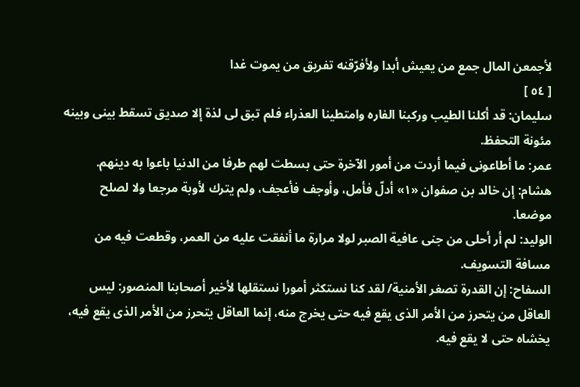لأجمعن المال جمع من يعيش أبدا ولأفرّقنه تفريق من يموت غدا
[ ٥٤ ]
سليمان: قد أكلنا الطيب وركبنا الفاره وامتطينا العذراء فلم تبق لى لذة إلا صديق تسقط بينى وبينه مئونة التحفظ.
عمر: ما أطاعونى فيما أردت من أمور الآخرة حتى بسطت لهم طرفا من الدنيا باعوا به دينهم.
هشام: إن خالد بن صفوان «١» أدلّ فأمل، وأوجف فأعجف، ولم يترك لأوبة مرجعا ولا لصلح موضعا.
الوليد: لم أر أحلى من جنى عافية الصبر لولا مرارة ما أنفقت عليه من العمر، وقطعت فيه من مسافة التسويف.
السفاح: إن القدرة تصغر الأمنية/ لقد كنا نستكثر أمورا نستقلها لأخير أصحابنا المنصور: ليس العاقل من يتحرز من الأمر الذى يقع فيه حتى يخرج منه، إنما العاقل يتحرز من الأمر الذى يقع فيه، يخشاه حتى لا يقع فيه.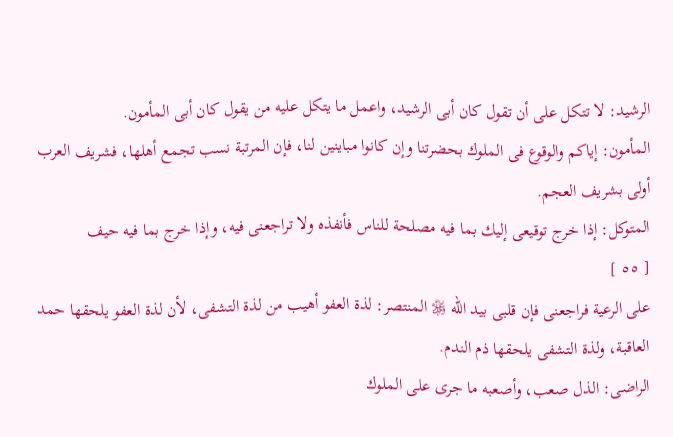الرشيد: لا تتكل على أن تقول كان أبى الرشيد، واعمل ما يتكل عليه من يقول كان أبى المأمون.
المأمون: إياكم والوقوع فى الملوك بحضرتنا وإن كانوا مباينين لنا، فإن المرتبة نسب تجمع أهلها، فشريف العرب أولى بشريف العجم.
المتوكل: إذا خرج توقيعى إليك بما فيه مصلحة للناس فأنفذه ولا تراجعنى فيه، وإذا خرج بما فيه حيف
[ ٥٥ ]
على الرعية فراجعنى فإن قلبى بيد الله ﷿ المنتصر: لذة العفو أهيب من لذة التشفى، لأن لذة العفو يلحقها حمد العاقبة، ولذة التشفى يلحقها ذم الندم.
الراضى: الذل صعب، وأصعبه ما جرى على الملوك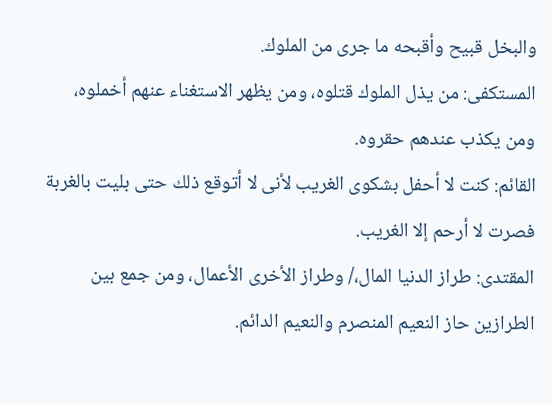والبخل قبيح وأقبحه ما جرى من الملوك.
المستكفى: من يذل الملوك قتلوه، ومن يظهر الاستغناء عنهم أخملوه، ومن يكذب عندهم حقروه.
القائم: كنت لا أحفل بشكوى الغريب لأنى لا أتوقع ذلك حتى بليت بالغربة فصرت لا أرحم إلا الغريب.
المقتدى: طراز الدنيا المال،/ وطراز الأخرى الأعمال، ومن جمع بين الطرازين حاز النعيم المنصرم والنعيم الدائم.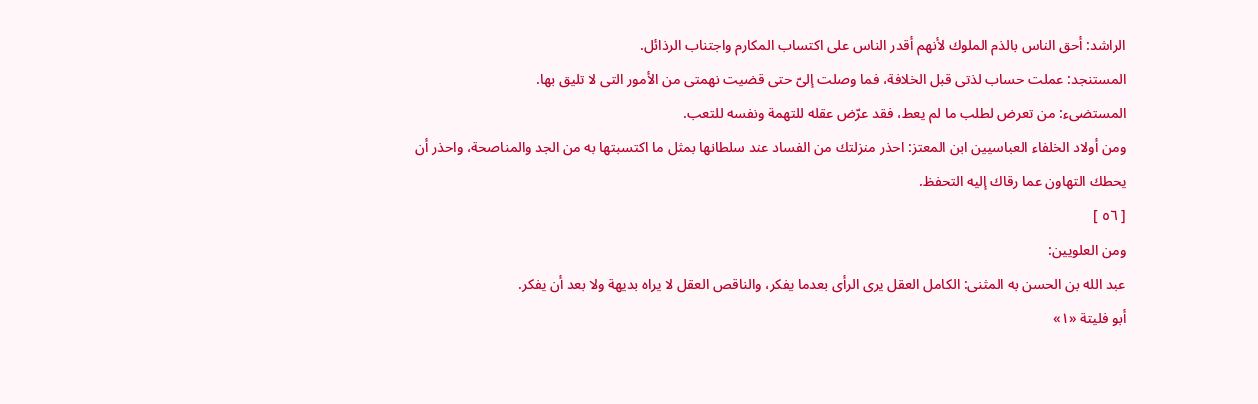الراشد: أحق الناس بالذم الملوك لأنهم أقدر الناس على اكتساب المكارم واجتناب الرذائل.
المستنجد: عملت حساب لذتى قبل الخلافة، فما وصلت إلىّ حتى قضيت نهمتى من الأمور التى لا تليق بها.
المستضىء: من تعرض لطلب ما لم يعط، فقد عرّض عقله للتهمة ونفسه للتعب.
ومن أولاد الخلفاء العباسيين ابن المعتز: احذر منزلتك من الفساد عند سلطانها بمثل ما اكتسبتها به من الجد والمناصحة، واحذر أن يحطك التهاون عما رقاك إليه التحفظ.
[ ٥٦ ]
ومن العلويين:
عبد الله بن الحسن به المثنى: الكامل العقل يرى الرأى بعدما يفكر، والناقص العقل لا يراه بديهة ولا بعد أن يفكر.
أبو فليتة «١»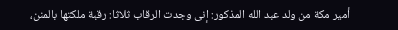أمير مكة من ولد عبد الله المذكور: إنى وجدت الرقاب ثلاثا: رقبة ملكتها بالمنن،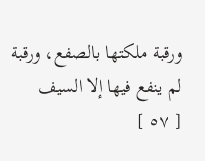ورقبة ملكتها بالصفع، ورقبة لم ينفع فيها إلا السيف
[ ٥٧ ]